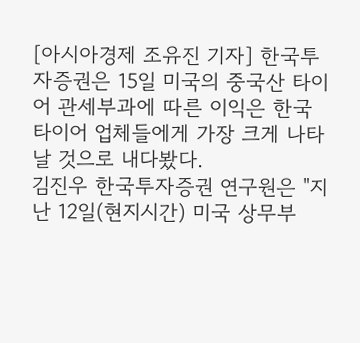[아시아경제 조유진 기자] 한국투자증권은 15일 미국의 중국산 타이어 관세부과에 따른 이익은 한국 타이어 업체들에게 가장 크게 나타날 것으로 내다봤다.
김진우 한국투자증권 연구원은 "지난 12일(현지시간) 미국 상무부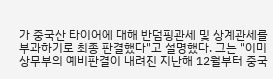가 중국산 타이어에 대해 반덤핑관세 및 상계관세를 부과하기로 최종 판결했다"고 설명했다. 그는 "이미 상무부의 예비판결이 내려진 지난해 12월부터 중국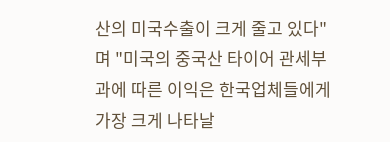산의 미국수출이 크게 줄고 있다"며 "미국의 중국산 타이어 관세부과에 따른 이익은 한국업체들에게 가장 크게 나타날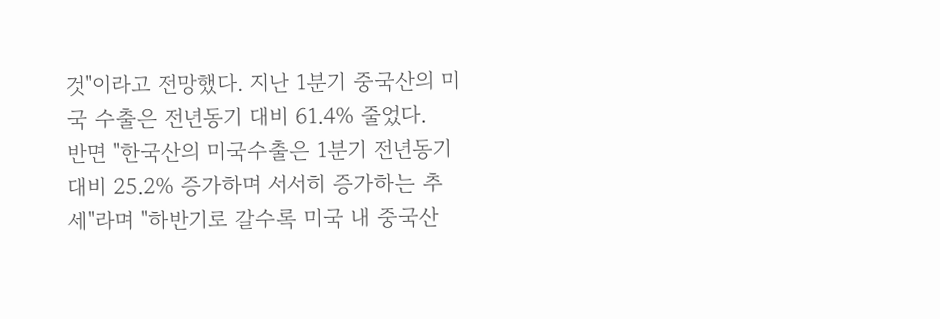것"이라고 전망했다. 지난 1분기 중국산의 미국 수출은 전년동기 대비 61.4% 줄었다.
반면 "한국산의 미국수출은 1분기 전년동기 대비 25.2% 증가하며 서서히 증가하는 추세"라며 "하반기로 갈수록 미국 내 중국산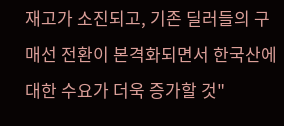재고가 소진되고, 기존 딜러들의 구매선 전환이 본격화되면서 한국산에 대한 수요가 더욱 증가할 것"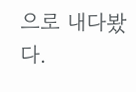으로 내다봤다.